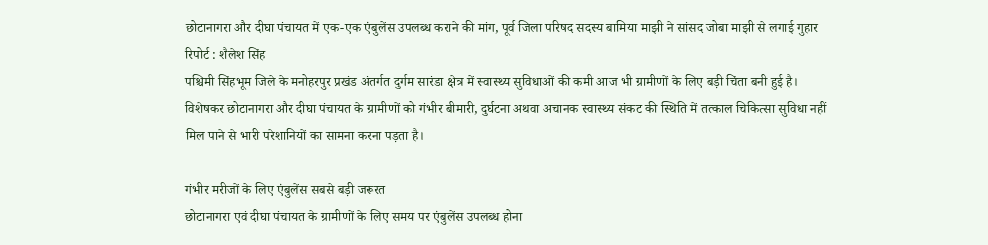छोटानागरा और दीघा पंचायत में एक-एक एंबुलेंस उपलब्ध कराने की मांग, पूर्व जिला परिषद सदस्य बामिया माझी ने सांसद जोबा माझी से लगाई गुहार
रिपोर्ट : शैलेश सिंह
पश्चिमी सिंहभूम जिले के मनोहरपुर प्रखंड अंतर्गत दुर्गम सारंडा क्षेत्र में स्वास्थ्य सुविधाओं की कमी आज भी ग्रामीणों के लिए बड़ी चिंता बनी हुई है। विशेषकर छोटानागरा और दीघा पंचायत के ग्रामीणों को गंभीर बीमारी, दुर्घटना अथवा अचानक स्वास्थ्य संकट की स्थिति में तत्काल चिकित्सा सुविधा नहीं मिल पाने से भारी परेशानियों का सामना करना पड़ता है।

गंभीर मरीजों के लिए एंबुलेंस सबसे बड़ी जरूरत
छोटानागरा एवं दीघा पंचायत के ग्रामीणों के लिए समय पर एंबुलेंस उपलब्ध होना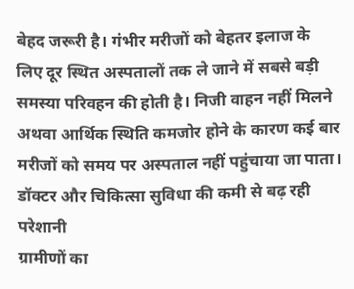बेहद जरूरी है। गंभीर मरीजों को बेहतर इलाज के लिए दूर स्थित अस्पतालों तक ले जाने में सबसे बड़ी समस्या परिवहन की होती है। निजी वाहन नहीं मिलने अथवा आर्थिक स्थिति कमजोर होने के कारण कई बार मरीजों को समय पर अस्पताल नहीं पहुंचाया जा पाता।
डॉक्टर और चिकित्सा सुविधा की कमी से बढ़ रही परेशानी
ग्रामीणों का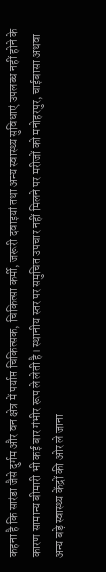कहना है कि सारंडा जैसे दुर्गम और वन क्षेत्र में पर्याप्त चिकित्सक, चिकित्सा कर्मी, जरूरी दवाइयां तथा अन्य स्वास्थ्य सुविधाएं उपलब्ध नहीं होने के कारण सामान्य बीमारी भी कई बार गंभीर रूप ले लेती है। स्थानीय स्तर पर समुचित उपचार नहीं मिलने पर मरीजों को मनोहरपुर, चाईबासा अथवा अन्य बड़े स्वास्थ्य केंद्रों की ओर ले जाना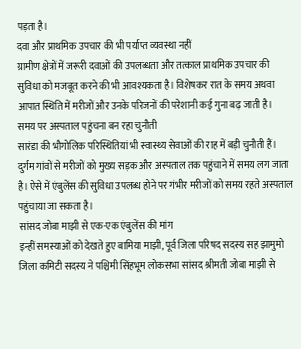पड़ता है।
दवा और प्राथमिक उपचार की भी पर्याप्त व्यवस्था नहीं
ग्रामीण क्षेत्रों में जरूरी दवाओं की उपलब्धता और तत्काल प्राथमिक उपचार की सुविधा को मजबूत करने की भी आवश्यकता है। विशेषकर रात के समय अथवा आपात स्थिति में मरीजों और उनके परिजनों की परेशानी कई गुना बढ़ जाती है।
समय पर अस्पताल पहुंचना बन रहा चुनौती
सारंडा की भौगोलिक परिस्थितियां भी स्वास्थ्य सेवाओं की राह में बड़ी चुनौती हैं। दुर्गम गांवों से मरीजों को मुख्य सड़क और अस्पताल तक पहुंचाने में समय लग जाता है। ऐसे में एंबुलेंस की सुविधा उपलब्ध होने पर गंभीर मरीजों को समय रहते अस्पताल पहुंचाया जा सकता है।
सांसद जोबा माझी से एक-एक एंबुलेंस की मांग
इन्हीं समस्याओं को देखते हुए बामिया माझी, पूर्व जिला परिषद सदस्य सह झामुमो जिला कमिटी सदस्य ने पश्चिमी सिंहभूम लोकसभा सांसद श्रीमती जोबा माझी से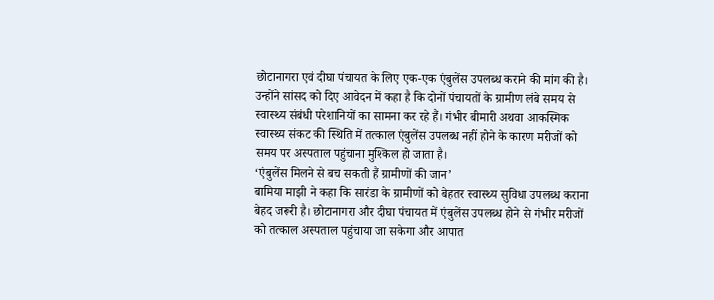छोटानागरा एवं दीघा पंचायत के लिए एक-एक एंबुलेंस उपलब्ध कराने की मांग की है।
उन्होंने सांसद को दिए आवेदन में कहा है कि दोनों पंचायतों के ग्रामीण लंबे समय से स्वास्थ्य संबंधी परेशानियों का सामना कर रहे हैं। गंभीर बीमारी अथवा आकस्मिक स्वास्थ्य संकट की स्थिति में तत्काल एंबुलेंस उपलब्ध नहीं होने के कारण मरीजों को समय पर अस्पताल पहुंचाना मुश्किल हो जाता है।
‘एंबुलेंस मिलने से बच सकती हैं ग्रामीणों की जान’
बामिया माझी ने कहा कि सारंडा के ग्रामीणों को बेहतर स्वास्थ्य सुविधा उपलब्ध कराना बेहद जरूरी है। छोटानागरा और दीघा पंचायत में एंबुलेंस उपलब्ध होने से गंभीर मरीजों को तत्काल अस्पताल पहुंचाया जा सकेगा और आपात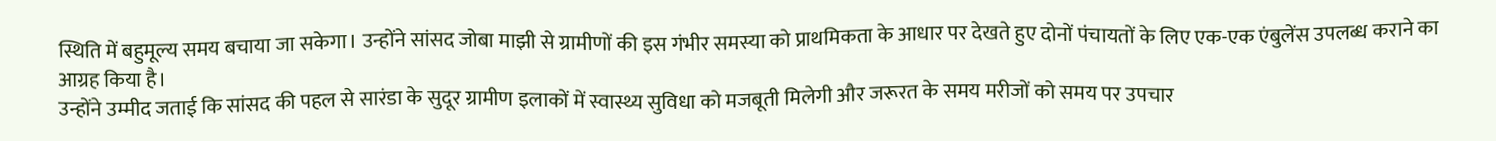स्थिति में बहुमूल्य समय बचाया जा सकेगा। उन्होंने सांसद जोबा माझी से ग्रामीणों की इस गंभीर समस्या को प्राथमिकता के आधार पर देखते हुए दोनों पंचायतों के लिए एक-एक एंबुलेंस उपलब्ध कराने का आग्रह किया है।
उन्होंने उम्मीद जताई कि सांसद की पहल से सारंडा के सुदूर ग्रामीण इलाकों में स्वास्थ्य सुविधा को मजबूती मिलेगी और जरूरत के समय मरीजों को समय पर उपचार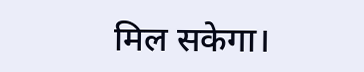मिल सकेगा।